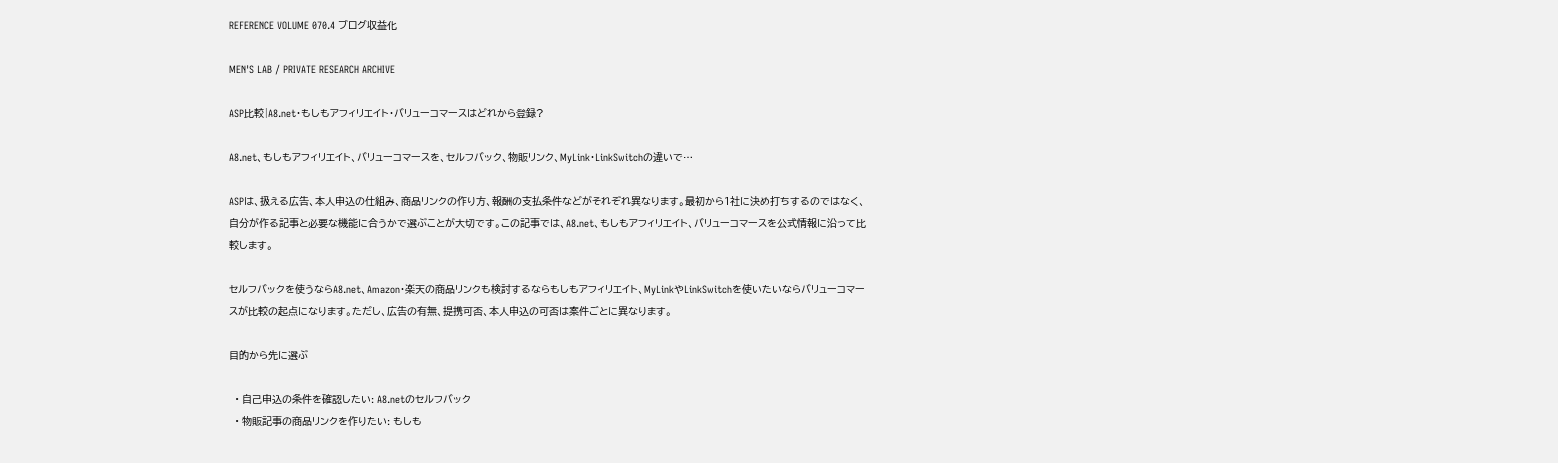REFERENCE VOLUME 070.4 ブログ収益化

MEN'S LAB / PRIVATE RESEARCH ARCHIVE

ASP比較|A8.net・もしもアフィリエイト・バリューコマースはどれから登録?

A8.net、もしもアフィリエイト、バリューコマースを、セルフバック、物販リンク、MyLink・LinkSwitchの違いで…

ASPは、扱える広告、本人申込の仕組み、商品リンクの作り方、報酬の支払条件などがそれぞれ異なります。最初から1社に決め打ちするのではなく、自分が作る記事と必要な機能に合うかで選ぶことが大切です。この記事では、A8.net、もしもアフィリエイト、バリューコマースを公式情報に沿って比較します。

セルフバックを使うならA8.net、Amazon・楽天の商品リンクも検討するならもしもアフィリエイト、MyLinkやLinkSwitchを使いたいならバリューコマースが比較の起点になります。ただし、広告の有無、提携可否、本人申込の可否は案件ごとに異なります。

目的から先に選ぶ

  • 自己申込の条件を確認したい: A8.netのセルフバック
  • 物販記事の商品リンクを作りたい: もしも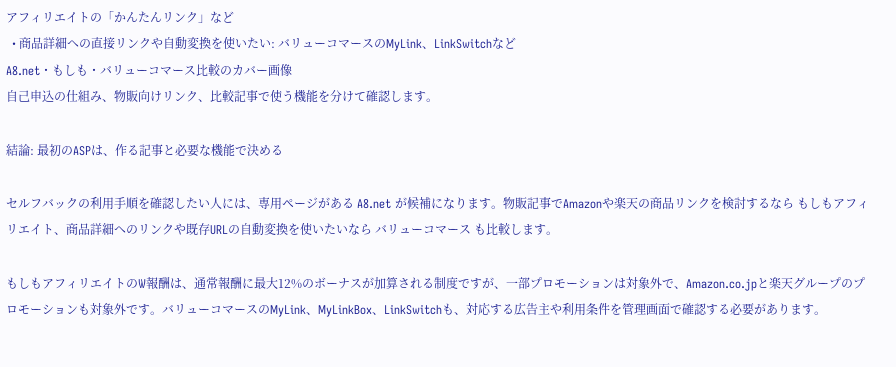アフィリエイトの「かんたんリンク」など
  • 商品詳細への直接リンクや自動変換を使いたい: バリューコマースのMyLink、LinkSwitchなど
A8.net・もしも・バリューコマース比較のカバー画像
自己申込の仕組み、物販向けリンク、比較記事で使う機能を分けて確認します。

結論: 最初のASPは、作る記事と必要な機能で決める

セルフバックの利用手順を確認したい人には、専用ページがある A8.net が候補になります。物販記事でAmazonや楽天の商品リンクを検討するなら もしもアフィリエイト、商品詳細へのリンクや既存URLの自動変換を使いたいなら バリューコマース も比較します。

もしもアフィリエイトのW報酬は、通常報酬に最大12%のボーナスが加算される制度ですが、一部プロモーションは対象外で、Amazon.co.jpと楽天グループのプロモーションも対象外です。バリューコマースのMyLink、MyLinkBox、LinkSwitchも、対応する広告主や利用条件を管理画面で確認する必要があります。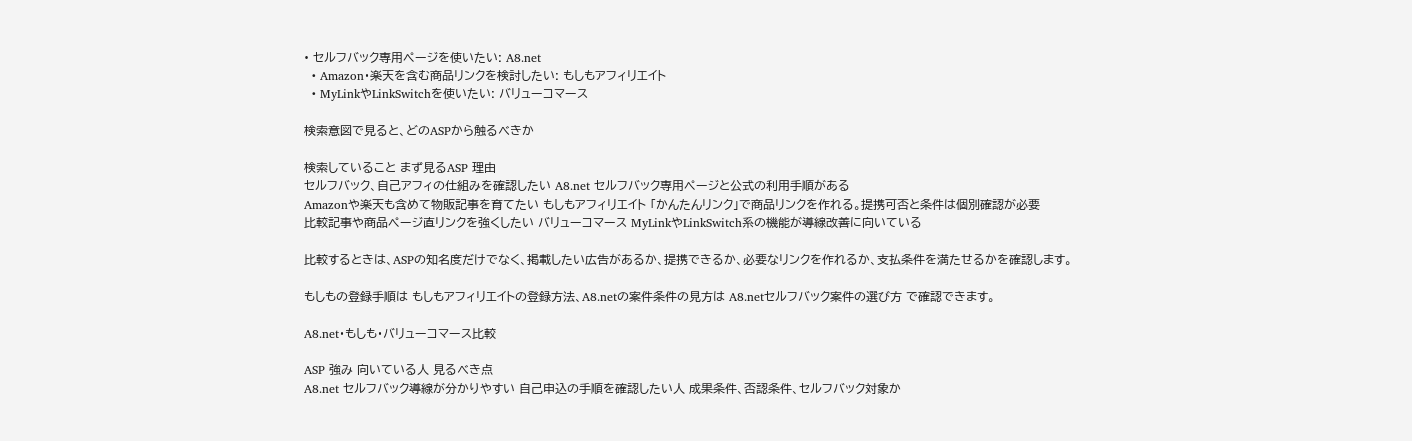• セルフバック専用ページを使いたい: A8.net
  • Amazon・楽天を含む商品リンクを検討したい: もしもアフィリエイト
  • MyLinkやLinkSwitchを使いたい: バリューコマース

検索意図で見ると、どのASPから触るべきか

検索していること まず見るASP 理由
セルフバック、自己アフィの仕組みを確認したい A8.net セルフバック専用ページと公式の利用手順がある
Amazonや楽天も含めて物販記事を育てたい もしもアフィリエイト 「かんたんリンク」で商品リンクを作れる。提携可否と条件は個別確認が必要
比較記事や商品ページ直リンクを強くしたい バリューコマース MyLinkやLinkSwitch系の機能が導線改善に向いている

比較するときは、ASPの知名度だけでなく、掲載したい広告があるか、提携できるか、必要なリンクを作れるか、支払条件を満たせるかを確認します。

もしもの登録手順は もしもアフィリエイトの登録方法、A8.netの案件条件の見方は A8.netセルフバック案件の選び方 で確認できます。

A8.net・もしも・バリューコマース比較

ASP 強み 向いている人 見るべき点
A8.net セルフバック導線が分かりやすい 自己申込の手順を確認したい人 成果条件、否認条件、セルフバック対象か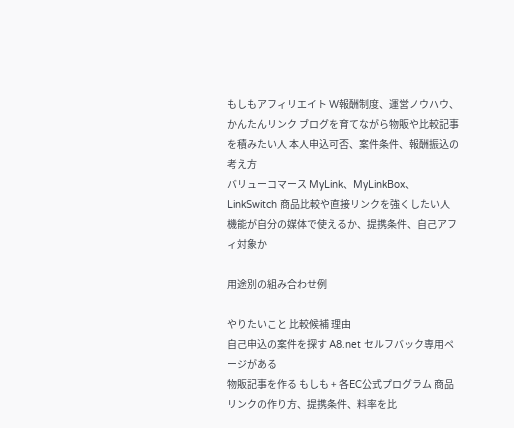もしもアフィリエイト W報酬制度、運営ノウハウ、かんたんリンク ブログを育てながら物販や比較記事を積みたい人 本人申込可否、案件条件、報酬振込の考え方
バリューコマース MyLink、MyLinkBox、LinkSwitch 商品比較や直接リンクを強くしたい人 機能が自分の媒体で使えるか、提携条件、自己アフィ対象か

用途別の組み合わせ例

やりたいこと 比較候補 理由
自己申込の案件を探す A8.net セルフバック専用ページがある
物販記事を作る もしも + 各EC公式プログラム 商品リンクの作り方、提携条件、料率を比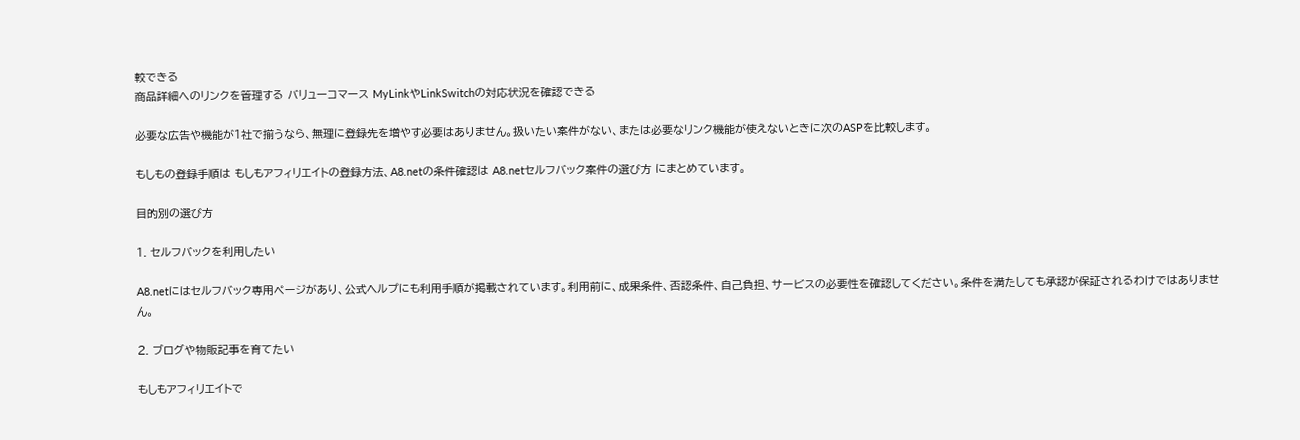較できる
商品詳細へのリンクを管理する バリューコマース MyLinkやLinkSwitchの対応状況を確認できる

必要な広告や機能が1社で揃うなら、無理に登録先を増やす必要はありません。扱いたい案件がない、または必要なリンク機能が使えないときに次のASPを比較します。

もしもの登録手順は もしもアフィリエイトの登録方法、A8.netの条件確認は A8.netセルフバック案件の選び方 にまとめています。

目的別の選び方

1. セルフバックを利用したい

A8.netにはセルフバック専用ページがあり、公式ヘルプにも利用手順が掲載されています。利用前に、成果条件、否認条件、自己負担、サービスの必要性を確認してください。条件を満たしても承認が保証されるわけではありません。

2. ブログや物販記事を育てたい

もしもアフィリエイトで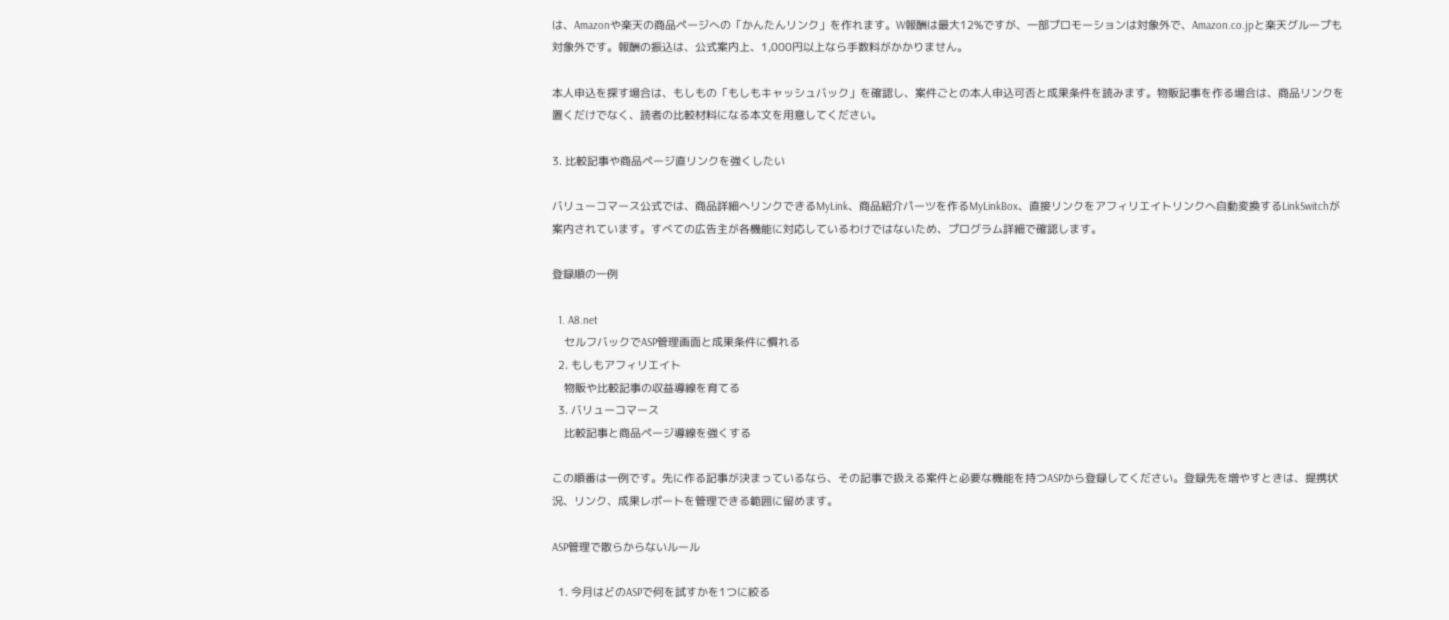は、Amazonや楽天の商品ページへの「かんたんリンク」を作れます。W報酬は最大12%ですが、一部プロモーションは対象外で、Amazon.co.jpと楽天グループも対象外です。報酬の振込は、公式案内上、1,000円以上なら手数料がかかりません。

本人申込を探す場合は、もしもの「もしもキャッシュバック」を確認し、案件ごとの本人申込可否と成果条件を読みます。物販記事を作る場合は、商品リンクを置くだけでなく、読者の比較材料になる本文を用意してください。

3. 比較記事や商品ページ直リンクを強くしたい

バリューコマース公式では、商品詳細へリンクできるMyLink、商品紹介パーツを作るMyLinkBox、直接リンクをアフィリエイトリンクへ自動変換するLinkSwitchが案内されています。すべての広告主が各機能に対応しているわけではないため、プログラム詳細で確認します。

登録順の一例

  1. A8.net
    セルフバックでASP管理画面と成果条件に慣れる
  2. もしもアフィリエイト
    物販や比較記事の収益導線を育てる
  3. バリューコマース
    比較記事と商品ページ導線を強くする

この順番は一例です。先に作る記事が決まっているなら、その記事で扱える案件と必要な機能を持つASPから登録してください。登録先を増やすときは、提携状況、リンク、成果レポートを管理できる範囲に留めます。

ASP管理で散らからないルール

  1. 今月はどのASPで何を試すかを1つに絞る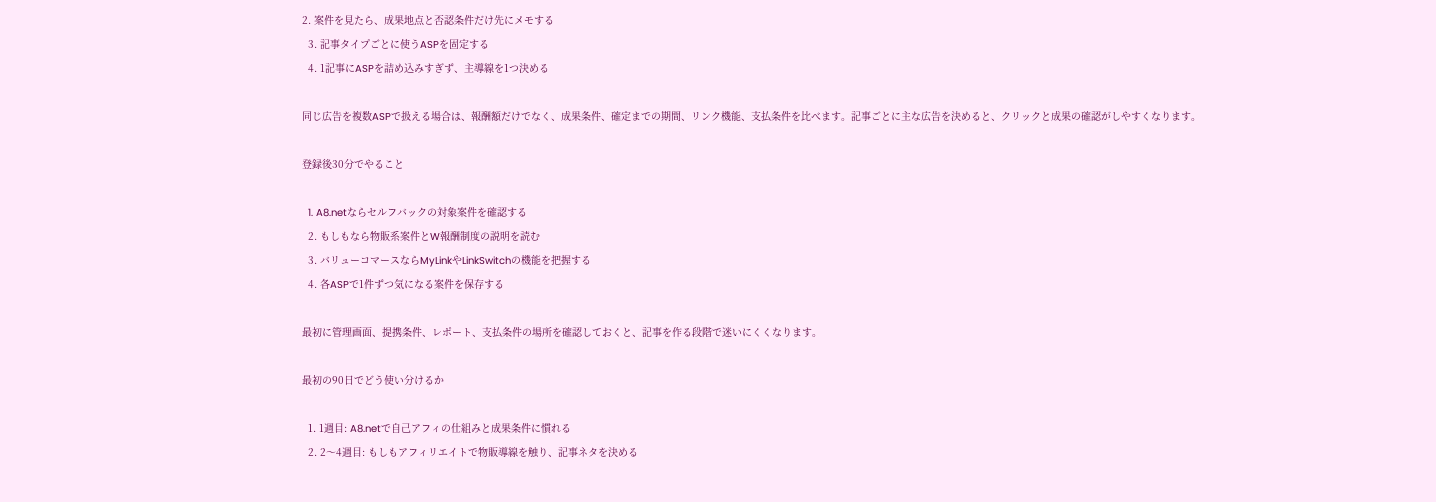2. 案件を見たら、成果地点と否認条件だけ先にメモする
  3. 記事タイプごとに使うASPを固定する
  4. 1記事にASPを詰め込みすぎず、主導線を1つ決める

同じ広告を複数ASPで扱える場合は、報酬額だけでなく、成果条件、確定までの期間、リンク機能、支払条件を比べます。記事ごとに主な広告を決めると、クリックと成果の確認がしやすくなります。

登録後30分でやること

  1. A8.netならセルフバックの対象案件を確認する
  2. もしもなら物販系案件とW報酬制度の説明を読む
  3. バリューコマースならMyLinkやLinkSwitchの機能を把握する
  4. 各ASPで1件ずつ気になる案件を保存する

最初に管理画面、提携条件、レポート、支払条件の場所を確認しておくと、記事を作る段階で迷いにくくなります。

最初の90日でどう使い分けるか

  1. 1週目: A8.netで自己アフィの仕組みと成果条件に慣れる
  2. 2〜4週目: もしもアフィリエイトで物販導線を触り、記事ネタを決める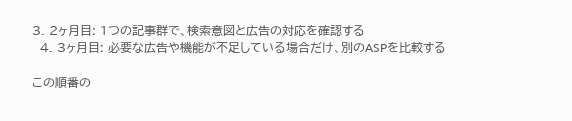3. 2ヶ月目: 1つの記事群で、検索意図と広告の対応を確認する
  4. 3ヶ月目: 必要な広告や機能が不足している場合だけ、別のASPを比較する

この順番の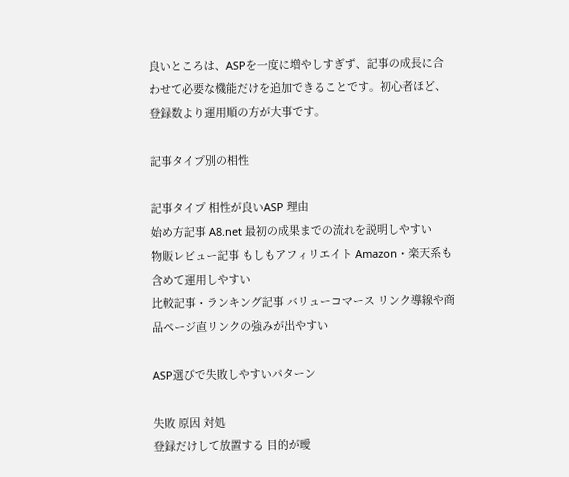良いところは、ASPを一度に増やしすぎず、記事の成長に合わせて必要な機能だけを追加できることです。初心者ほど、登録数より運用順の方が大事です。

記事タイプ別の相性

記事タイプ 相性が良いASP 理由
始め方記事 A8.net 最初の成果までの流れを説明しやすい
物販レビュー記事 もしもアフィリエイト Amazon・楽天系も含めて運用しやすい
比較記事・ランキング記事 バリューコマース リンク導線や商品ページ直リンクの強みが出やすい

ASP選びで失敗しやすいパターン

失敗 原因 対処
登録だけして放置する 目的が曖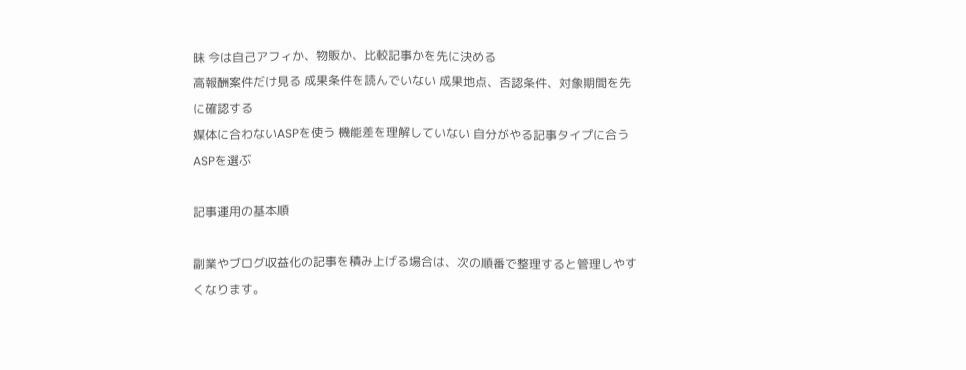昧 今は自己アフィか、物販か、比較記事かを先に決める
高報酬案件だけ見る 成果条件を読んでいない 成果地点、否認条件、対象期間を先に確認する
媒体に合わないASPを使う 機能差を理解していない 自分がやる記事タイプに合うASPを選ぶ

記事運用の基本順

副業やブログ収益化の記事を積み上げる場合は、次の順番で整理すると管理しやすくなります。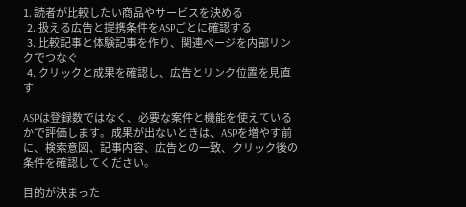1. 読者が比較したい商品やサービスを決める
  2. 扱える広告と提携条件をASPごとに確認する
  3. 比較記事と体験記事を作り、関連ページを内部リンクでつなぐ
  4. クリックと成果を確認し、広告とリンク位置を見直す

ASPは登録数ではなく、必要な案件と機能を使えているかで評価します。成果が出ないときは、ASPを増やす前に、検索意図、記事内容、広告との一致、クリック後の条件を確認してください。

目的が決まった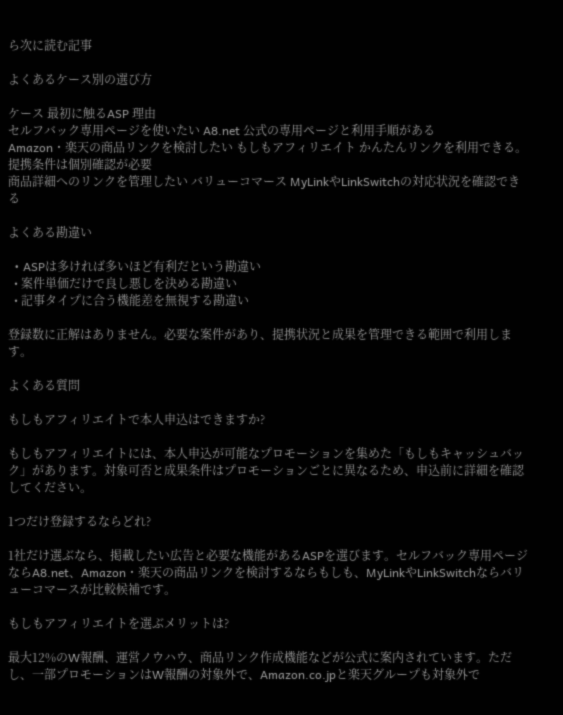ら次に読む記事

よくあるケース別の選び方

ケース 最初に触るASP 理由
セルフバック専用ページを使いたい A8.net 公式の専用ページと利用手順がある
Amazon・楽天の商品リンクを検討したい もしもアフィリエイト かんたんリンクを利用できる。提携条件は個別確認が必要
商品詳細へのリンクを管理したい バリューコマース MyLinkやLinkSwitchの対応状況を確認できる

よくある勘違い

  • ASPは多ければ多いほど有利だという勘違い
  • 案件単価だけで良し悪しを決める勘違い
  • 記事タイプに合う機能差を無視する勘違い

登録数に正解はありません。必要な案件があり、提携状況と成果を管理できる範囲で利用します。

よくある質問

もしもアフィリエイトで本人申込はできますか?

もしもアフィリエイトには、本人申込が可能なプロモーションを集めた「もしもキャッシュバック」があります。対象可否と成果条件はプロモーションごとに異なるため、申込前に詳細を確認してください。

1つだけ登録するならどれ?

1社だけ選ぶなら、掲載したい広告と必要な機能があるASPを選びます。セルフバック専用ページならA8.net、Amazon・楽天の商品リンクを検討するならもしも、MyLinkやLinkSwitchならバリューコマースが比較候補です。

もしもアフィリエイトを選ぶメリットは?

最大12%のW報酬、運営ノウハウ、商品リンク作成機能などが公式に案内されています。ただし、一部プロモーションはW報酬の対象外で、Amazon.co.jpと楽天グループも対象外で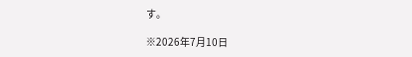す。

※2026年7月10日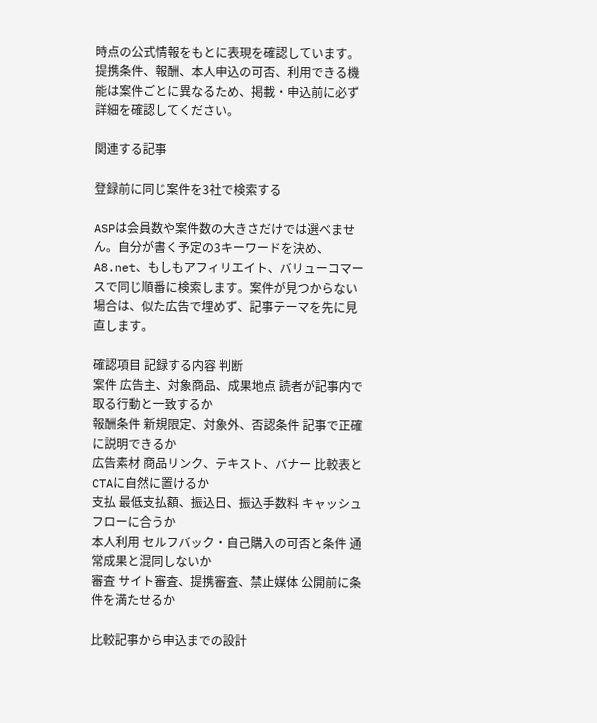時点の公式情報をもとに表現を確認しています。提携条件、報酬、本人申込の可否、利用できる機能は案件ごとに異なるため、掲載・申込前に必ず詳細を確認してください。

関連する記事

登録前に同じ案件を3社で検索する

ASPは会員数や案件数の大きさだけでは選べません。自分が書く予定の3キーワードを決め、A8.net、もしもアフィリエイト、バリューコマースで同じ順番に検索します。案件が見つからない場合は、似た広告で埋めず、記事テーマを先に見直します。

確認項目 記録する内容 判断
案件 広告主、対象商品、成果地点 読者が記事内で取る行動と一致するか
報酬条件 新規限定、対象外、否認条件 記事で正確に説明できるか
広告素材 商品リンク、テキスト、バナー 比較表とCTAに自然に置けるか
支払 最低支払額、振込日、振込手数料 キャッシュフローに合うか
本人利用 セルフバック・自己購入の可否と条件 通常成果と混同しないか
審査 サイト審査、提携審査、禁止媒体 公開前に条件を満たせるか

比較記事から申込までの設計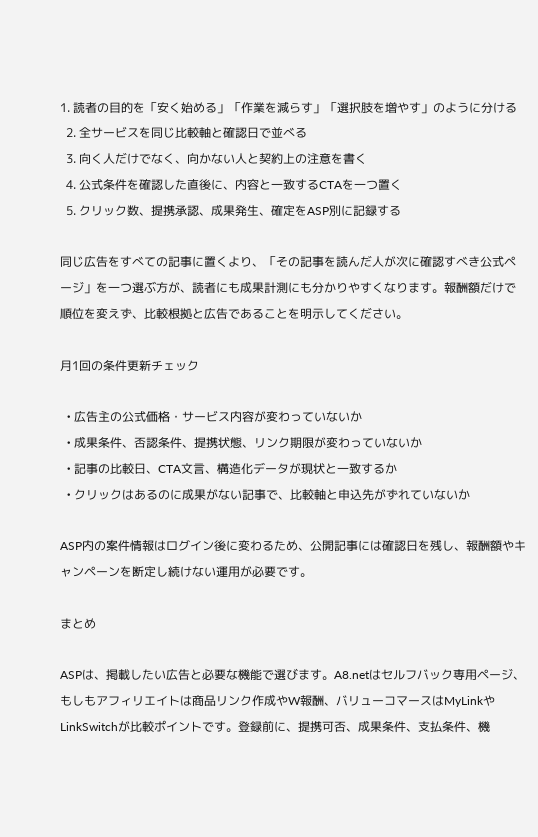1. 読者の目的を「安く始める」「作業を減らす」「選択肢を増やす」のように分ける
  2. 全サービスを同じ比較軸と確認日で並べる
  3. 向く人だけでなく、向かない人と契約上の注意を書く
  4. 公式条件を確認した直後に、内容と一致するCTAを一つ置く
  5. クリック数、提携承認、成果発生、確定をASP別に記録する

同じ広告をすべての記事に置くより、「その記事を読んだ人が次に確認すべき公式ページ」を一つ選ぶ方が、読者にも成果計測にも分かりやすくなります。報酬額だけで順位を変えず、比較根拠と広告であることを明示してください。

月1回の条件更新チェック

  • 広告主の公式価格・サービス内容が変わっていないか
  • 成果条件、否認条件、提携状態、リンク期限が変わっていないか
  • 記事の比較日、CTA文言、構造化データが現状と一致するか
  • クリックはあるのに成果がない記事で、比較軸と申込先がずれていないか

ASP内の案件情報はログイン後に変わるため、公開記事には確認日を残し、報酬額やキャンペーンを断定し続けない運用が必要です。

まとめ

ASPは、掲載したい広告と必要な機能で選びます。A8.netはセルフバック専用ページ、もしもアフィリエイトは商品リンク作成やW報酬、バリューコマースはMyLinkやLinkSwitchが比較ポイントです。登録前に、提携可否、成果条件、支払条件、機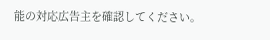能の対応広告主を確認してください。